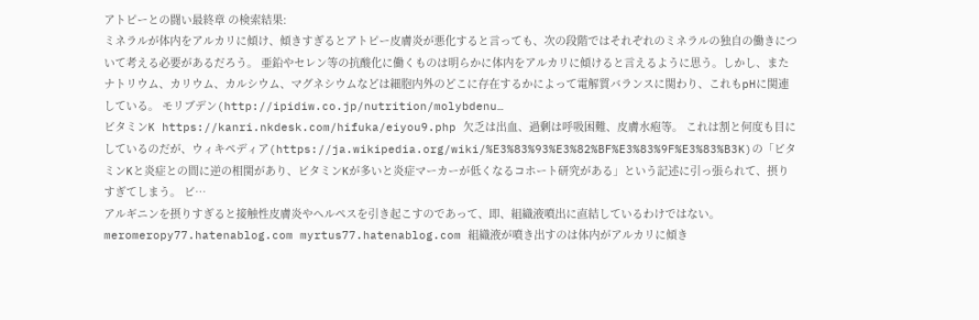アトピーとの闘い最終章 の検索結果:
ミネラルが体内をアルカリに傾け、傾きすぎるとアトピー皮膚炎が悪化すると言っても、次の段階ではそれぞれのミネラルの独自の働きについて考える必要があるだろう。 亜鉛やセレン等の抗酸化に働くものは明らかに体内をアルカリに傾けると言えるように思う。しかし、またナトリウム、カリウム、カルシウム、マグネシウムなどは細胞内外のどこに存在するかによって電解質バランスに関わり、これもpHに関連している。 モリブデン(http://ipidiw.co.jp/nutrition/molybdenu…
ビタミンK https://kanri.nkdesk.com/hifuka/eiyou9.php 欠乏は出血、過剰は呼吸困難、皮膚水疱等。 これは割と何度も目にしているのだが、ウィキペディア(https://ja.wikipedia.org/wiki/%E3%83%93%E3%82%BF%E3%83%9F%E3%83%B3K)の「ビタミンKと炎症との間に逆の相関があり、ビタミンKが多いと炎症マーカーが低くなるコホート研究がある」という記述に引っ張られて、摂りすぎてしまう。 ビ…
アルギニンを摂りすぎると接触性皮膚炎やヘルペスを引き起こすのであって、即、組織液噴出に直結しているわけではない。 meromeropy77.hatenablog.com myrtus77.hatenablog.com 組織液が噴き出すのは体内がアルカリに傾き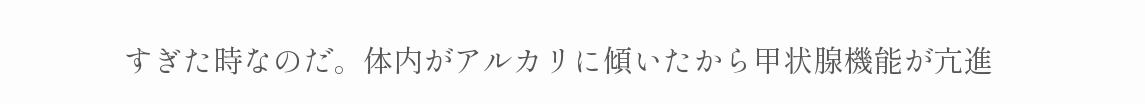すぎた時なのだ。体内がアルカリに傾いたから甲状腺機能が亢進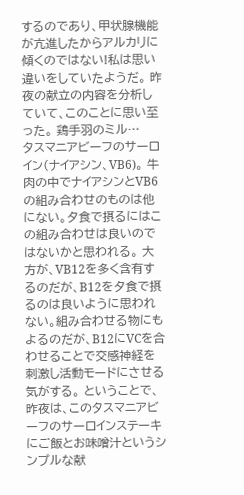するのであり、甲状腺機能が亢進したからアルカリに傾くのではない!私は思い違いをしていたようだ。 昨夜の献立の内容を分析していて、このことに思い至った。 鶏手羽のミル…
タスマニアビーフのサーロイン(ナイアシン、VB6)。 牛肉の中でナイアシンとVB6の組み合わせのものは他にない。夕食で摂るにはこの組み合わせは良いのではないかと思われる。 大方が、VB12を多く含有するのだが、B12を夕食で摂るのは良いように思われない。組み合わせる物にもよるのだが、B12にVCを合わせることで交感神経を刺激し活動モードにさせる気がする。 ということで、昨夜は、このタスマニアビーフのサーロインステーキにご飯とお味噌汁というシンプルな献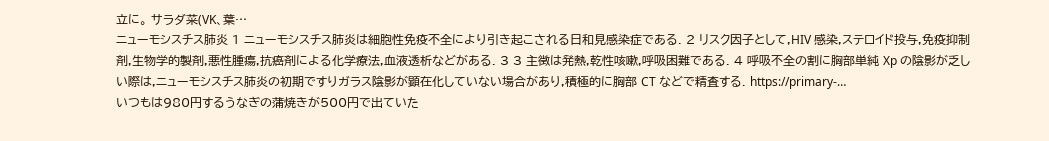立に。 サラダ菜(VK、葉…
ニューモシスチス肺炎 1 ニューモシスチス肺炎は細胞性免疫不全により引き起こされる日和見感染症である. 2 リスク因子として,HIV 感染,ステロイド投与,免疫抑制剤,生物学的製剤,悪性腫瘍,抗癌剤による化学療法,血液透析などがある. 3 3 主徴は発熱,乾性咳嗽,呼吸困難である. 4 呼吸不全の割に胸部単純 Xp の陰影が乏しい際は,ニューモシスチス肺炎の初期ですりガラス陰影が顕在化していない場合があり,積極的に胸部 CT などで精査する. https://primary-…
いつもは980円するうなぎの蒲焼きが500円で出ていた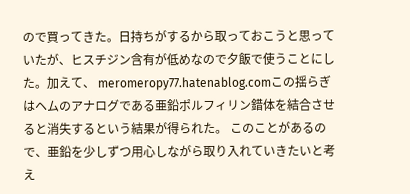ので買ってきた。日持ちがするから取っておこうと思っていたが、ヒスチジン含有が低めなので夕飯で使うことにした。加えて、 meromeropy77.hatenablog.comこの揺らぎはヘムのアナログである亜鉛ポルフィリン錯体を結合させると消失するという結果が得られた。 このことがあるので、亜鉛を少しずつ用心しながら取り入れていきたいと考え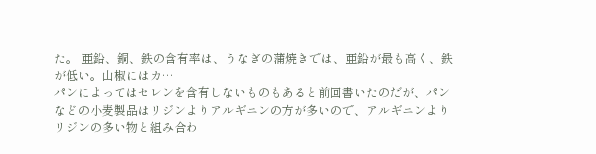た。 亜鉛、銅、鉄の含有率は、うなぎの蒲焼きでは、亜鉛が最も高く、鉄が低い。山椒にはカ…
パンによってはセレンを含有しないものもあると前回書いたのだが、パンなどの小麦製品はリジンよりアルギニンの方が多いので、アルギニンよりリジンの多い物と組み合わ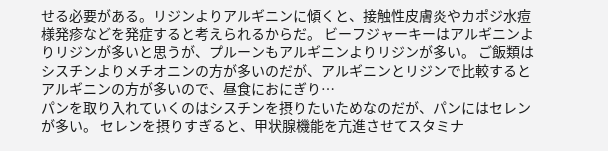せる必要がある。リジンよりアルギニンに傾くと、接触性皮膚炎やカポジ水痘様発疹などを発症すると考えられるからだ。 ビーフジャーキーはアルギニンよりリジンが多いと思うが、プルーンもアルギニンよりリジンが多い。 ご飯類はシスチンよりメチオニンの方が多いのだが、アルギニンとリジンで比較するとアルギニンの方が多いので、昼食におにぎり…
パンを取り入れていくのはシスチンを摂りたいためなのだが、パンにはセレンが多い。 セレンを摂りすぎると、甲状腺機能を亢進させてスタミナ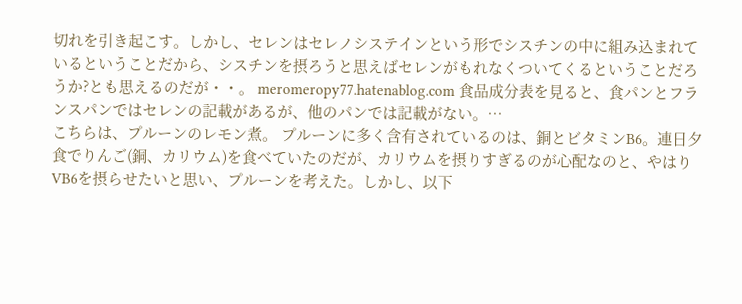切れを引き起こす。しかし、セレンはセレノシステインという形でシスチンの中に組み込まれているということだから、シスチンを摂ろうと思えばセレンがもれなくついてくるということだろうか?とも思えるのだが・・。 meromeropy77.hatenablog.com 食品成分表を見ると、食パンとフランスパンではセレンの記載があるが、他のパンでは記載がない。…
こちらは、プルーンのレモン煮。 プルーンに多く含有されているのは、銅とビタミンB6。連日夕食でりんご(銅、カリウム)を食べていたのだが、カリウムを摂りすぎるのが心配なのと、やはりVB6を摂らせたいと思い、プルーンを考えた。しかし、以下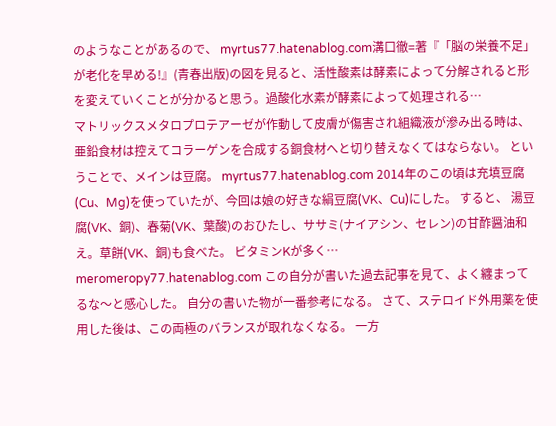のようなことがあるので、 myrtus77.hatenablog.com溝口徹=著『「脳の栄養不足」が老化を早める!』(青春出版)の図を見ると、活性酸素は酵素によって分解されると形を変えていくことが分かると思う。過酸化水素が酵素によって処理される…
マトリックスメタロプロテアーゼが作動して皮膚が傷害され組織液が滲み出る時は、亜鉛食材は控えてコラーゲンを合成する銅食材へと切り替えなくてはならない。 ということで、メインは豆腐。 myrtus77.hatenablog.com 2014年のこの頃は充填豆腐(Cu、Mg)を使っていたが、今回は娘の好きな絹豆腐(VK、Cu)にした。 すると、 湯豆腐(VK、銅)、春菊(VK、葉酸)のおひたし、ササミ(ナイアシン、セレン)の甘酢醤油和え。草餅(VK、銅)も食べた。 ビタミンKが多く…
meromeropy77.hatenablog.com この自分が書いた過去記事を見て、よく纏まってるな〜と感心した。 自分の書いた物が一番参考になる。 さて、ステロイド外用薬を使用した後は、この両極のバランスが取れなくなる。 一方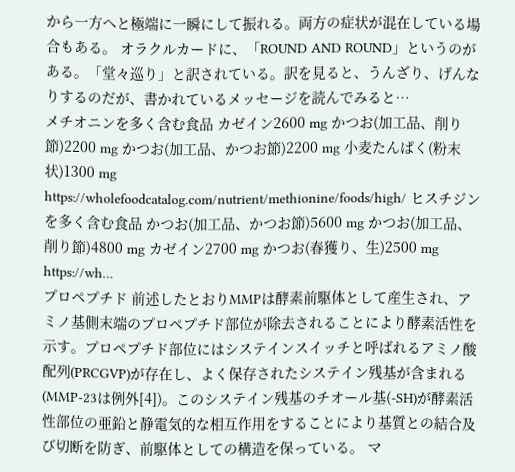から一方へと極端に一瞬にして振れる。両方の症状が混在している場合もある。 オラクルカードに、「ROUND AND ROUND」というのがある。「堂々巡り」と訳されている。訳を見ると、うんざり、げんなりするのだが、書かれているメッセージを読んでみると…
メチオニンを多く含む食品 カゼイン2600 mg かつお(加工品、削り節)2200 mg かつお(加工品、かつお節)2200 mg 小麦たんぱく(粉末状)1300 mg https://wholefoodcatalog.com/nutrient/methionine/foods/high/ ヒスチジンを多く含む食品 かつお(加工品、かつお節)5600 mg かつお(加工品、削り節)4800 mg カゼイン2700 mg かつお(春獲り、生)2500 mg https://wh…
プロペプチド 前述したとおりMMPは酵素前駆体として産生され、アミノ基側末端のプロペプチド部位が除去されることにより酵素活性を示す。プロペプチド部位にはシステインスイッチと呼ばれるアミノ酸配列(PRCGVP)が存在し、よく保存されたシステイン残基が含まれる(MMP-23は例外[4])。このシステイン残基のチオール基(-SH)が酵素活性部位の亜鉛と静電気的な相互作用をすることにより基質との結合及び切断を防ぎ、前駆体としての構造を保っている。 マ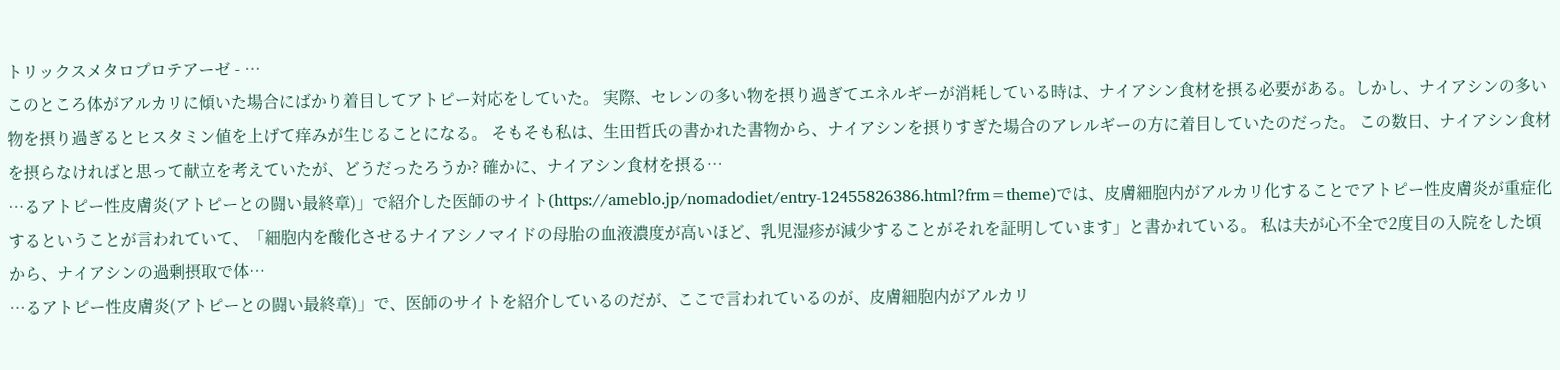トリックスメタロプロテアーゼ - …
このところ体がアルカリに傾いた場合にばかり着目してアトピー対応をしていた。 実際、セレンの多い物を摂り過ぎてエネルギーが消耗している時は、ナイアシン食材を摂る必要がある。しかし、ナイアシンの多い物を摂り過ぎるとヒスタミン値を上げて痒みが生じることになる。 そもそも私は、生田哲氏の書かれた書物から、ナイアシンを摂りすぎた場合のアレルギーの方に着目していたのだった。 この数日、ナイアシン食材を摂らなければと思って献立を考えていたが、どうだったろうか? 確かに、ナイアシン食材を摂る…
…るアトピー性皮膚炎(アトピーとの闘い最終章)」で紹介した医師のサイト(https://ameblo.jp/nomadodiet/entry-12455826386.html?frm=theme)では、皮膚細胞内がアルカリ化することでアトピー性皮膚炎が重症化するということが言われていて、「細胞内を酸化させるナイアシノマイドの母胎の血液濃度が高いほど、乳児湿疹が減少することがそれを証明しています」と書かれている。 私は夫が心不全で2度目の入院をした頃から、ナイアシンの過剰摂取で体…
…るアトピー性皮膚炎(アトピーとの闘い最終章)」で、医師のサイトを紹介しているのだが、ここで言われているのが、皮膚細胞内がアルカリ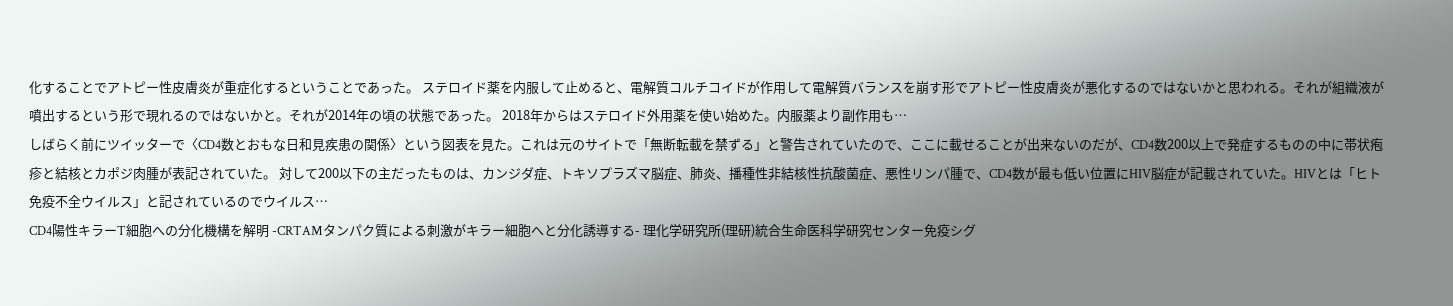化することでアトピー性皮膚炎が重症化するということであった。 ステロイド薬を内服して止めると、電解質コルチコイドが作用して電解質バランスを崩す形でアトピー性皮膚炎が悪化するのではないかと思われる。それが組織液が噴出するという形で現れるのではないかと。それが2014年の頃の状態であった。 2018年からはステロイド外用薬を使い始めた。内服薬より副作用も…
しばらく前にツイッターで〈CD4数とおもな日和見疾患の関係〉という図表を見た。これは元のサイトで「無断転載を禁ずる」と警告されていたので、ここに載せることが出来ないのだが、CD4数200以上で発症するものの中に帯状疱疹と結核とカポジ肉腫が表記されていた。 対して200以下の主だったものは、カンジダ症、トキソプラズマ脳症、肺炎、播種性非結核性抗酸菌症、悪性リンパ腫で、CD4数が最も低い位置にHIV脳症が記載されていた。HIVとは「ヒト免疫不全ウイルス」と記されているのでウイルス…
CD4陽性キラーT細胞への分化機構を解明 -CRTAMタンパク質による刺激がキラー細胞へと分化誘導する- 理化学研究所(理研)統合生命医科学研究センター免疫シグ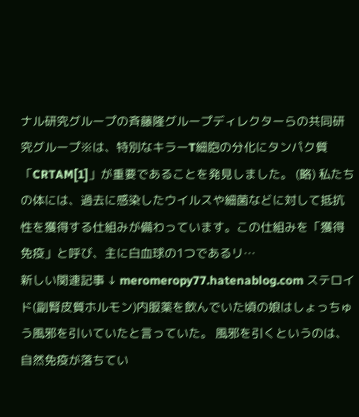ナル研究グループの斉藤隆グループディレクターらの共同研究グループ※は、特別なキラーT細胞の分化にタンパク質「CRTAM[1]」が重要であることを発見しました。 (略) 私たちの体には、過去に感染したウイルスや細菌などに対して抵抗性を獲得する仕組みが備わっています。この仕組みを「獲得免疫」と呼び、主に白血球の1つであるリ…
新しい関連記事 ↓ meromeropy77.hatenablog.com ステロイド(副腎皮質ホルモン)内服薬を飲んでいた頃の娘はしょっちゅう風邪を引いていたと言っていた。 風邪を引くというのは、自然免疫が落ちてい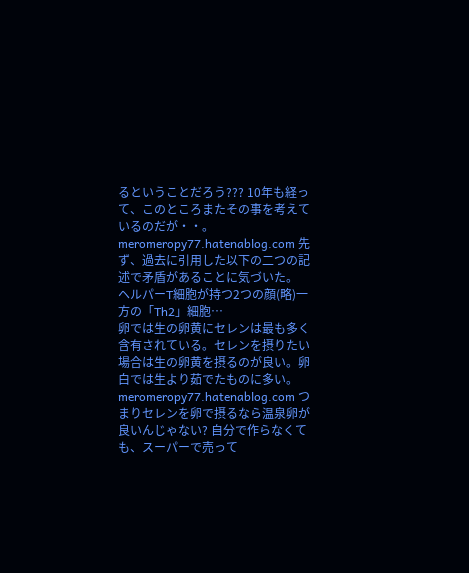るということだろう??? 10年も経って、このところまたその事を考えているのだが・・。 meromeropy77.hatenablog.com 先ず、過去に引用した以下の二つの記述で矛盾があることに気づいた。 ヘルパーT細胞が持つ2つの顔(略)一方の「Th2」細胞…
卵では生の卵黄にセレンは最も多く含有されている。セレンを摂りたい場合は生の卵黄を摂るのが良い。卵白では生より茹でたものに多い。 meromeropy77.hatenablog.com つまりセレンを卵で摂るなら温泉卵が良いんじゃない? 自分で作らなくても、スーパーで売って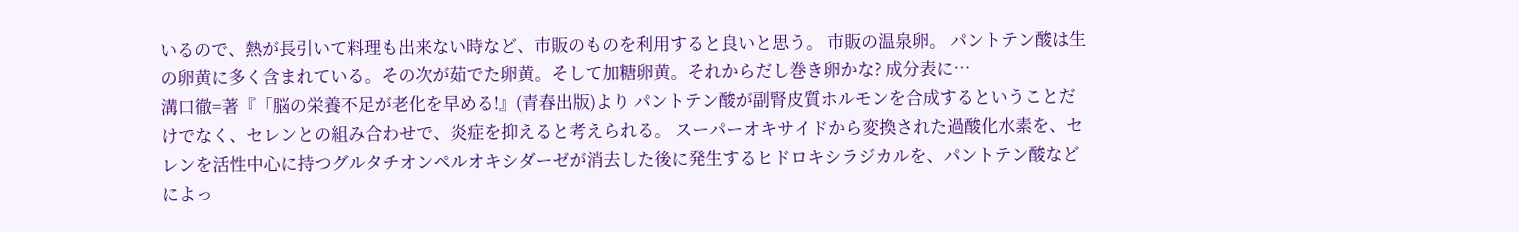いるので、熱が長引いて料理も出来ない時など、市販のものを利用すると良いと思う。 市販の温泉卵。 パントテン酸は生の卵黄に多く含まれている。その次が茹でた卵黄。そして加糖卵黄。それからだし巻き卵かな? 成分表に…
溝口徹=著『「脳の栄養不足が老化を早める!』(青春出版)より パントテン酸が副腎皮質ホルモンを合成するということだけでなく、セレンとの組み合わせで、炎症を抑えると考えられる。 スーパーオキサイドから変換された過酸化水素を、セレンを活性中心に持つグルタチオンペルオキシダーゼが消去した後に発生するヒドロキシラジカルを、パントテン酸などによっ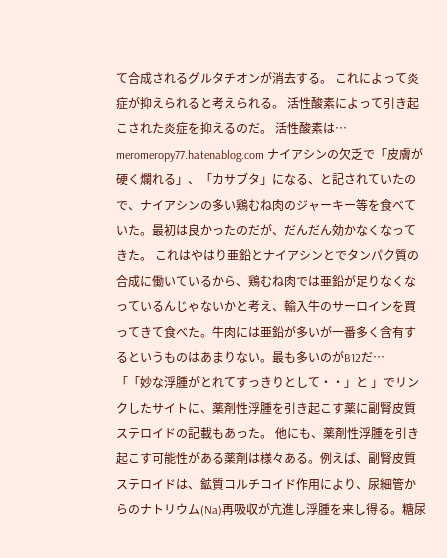て合成されるグルタチオンが消去する。 これによって炎症が抑えられると考えられる。 活性酸素によって引き起こされた炎症を抑えるのだ。 活性酸素は…
meromeropy77.hatenablog.com ナイアシンの欠乏で「皮膚が硬く爛れる」、「カサブタ」になる、と記されていたので、ナイアシンの多い鶏むね肉のジャーキー等を食べていた。最初は良かったのだが、だんだん効かなくなってきた。 これはやはり亜鉛とナイアシンとでタンパク質の合成に働いているから、鶏むね肉では亜鉛が足りなくなっているんじゃないかと考え、輸入牛のサーロインを買ってきて食べた。牛肉には亜鉛が多いが一番多く含有するというものはあまりない。最も多いのがB12だ…
「「妙な浮腫がとれてすっきりとして・・」と 」でリンクしたサイトに、薬剤性浮腫を引き起こす薬に副腎皮質ステロイドの記載もあった。 他にも、薬剤性浮腫を引き起こす可能性がある薬剤は様々ある。例えば、副腎皮質ステロイドは、鉱質コルチコイド作用により、尿細管からのナトリウム(Na)再吸収が亢進し浮腫を来し得る。糖尿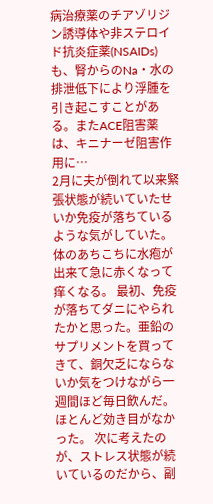病治療薬のチアゾリジン誘導体や非ステロイド抗炎症薬(NSAIDs)も、腎からのNa・水の排泄低下により浮腫を引き起こすことがある。またACE阻害薬は、キニナーゼ阻害作用に…
2月に夫が倒れて以来緊張状態が続いていたせいか免疫が落ちているような気がしていた。体のあちこちに水疱が出来て急に赤くなって痒くなる。 最初、免疫が落ちてダニにやられたかと思った。亜鉛のサプリメントを買ってきて、銅欠乏にならないか気をつけながら一週間ほど毎日飲んだ。ほとんど効き目がなかった。 次に考えたのが、ストレス状態が続いているのだから、副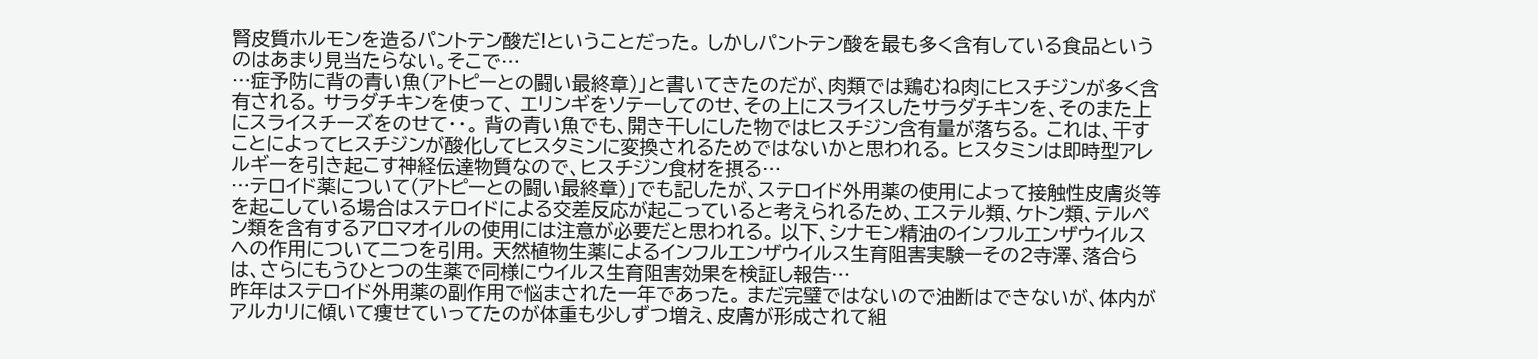腎皮質ホルモンを造るパントテン酸だ!ということだった。 しかしパントテン酸を最も多く含有している食品というのはあまり見当たらない。そこで…
…症予防に背の青い魚(アトピーとの闘い最終章)」と書いてきたのだが、肉類では鶏むね肉にヒスチジンが多く含有される。 サラダチキンを使って、 エリンギをソテーしてのせ、その上にスライスしたサラダチキンを、そのまた上にスライスチーズをのせて・・。 背の青い魚でも、開き干しにした物ではヒスチジン含有量が落ちる。 これは、干すことによってヒスチジンが酸化してヒスタミンに変換されるためではないかと思われる。 ヒスタミンは即時型アレルギーを引き起こす神経伝達物質なので、ヒスチジン食材を摂る…
…テロイド薬について(アトピーとの闘い最終章)」でも記したが、ステロイド外用薬の使用によって接触性皮膚炎等を起こしている場合はステロイドによる交差反応が起こっていると考えられるため、エステル類、ケトン類、テルペン類を含有するアロマオイルの使用には注意が必要だと思われる。 以下、シナモン精油のインフルエンザウイルスへの作用について二つを引用。 天然植物生薬によるインフルエンザウイルス生育阻害実験ーその2寺澤、落合らは、さらにもうひとつの生薬で同様にウイルス生育阻害効果を検証し報告…
昨年はステロイド外用薬の副作用で悩まされた一年であった。 まだ完璧ではないので油断はできないが、体内がアルカリに傾いて痩せていってたのが体重も少しずつ増え、皮膚が形成されて組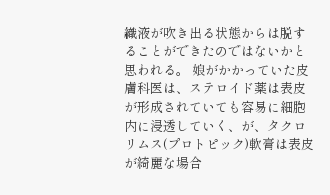織液が吹き出る状態からは脱することができたのではないかと思われる。 娘がかかっていた皮膚科医は、ステロイド薬は表皮が形成されていても容易に細胞内に浸透していく、が、タクロリムス(プロトピック)軟膏は表皮が綺麗な場合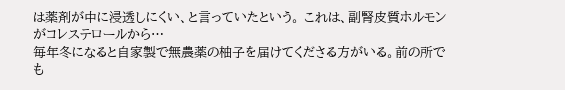は薬剤が中に浸透しにくい、と言っていたという。 これは、副腎皮質ホルモンがコレステロールから…
毎年冬になると自家製で無農薬の柚子を届けてくださる方がいる。前の所でも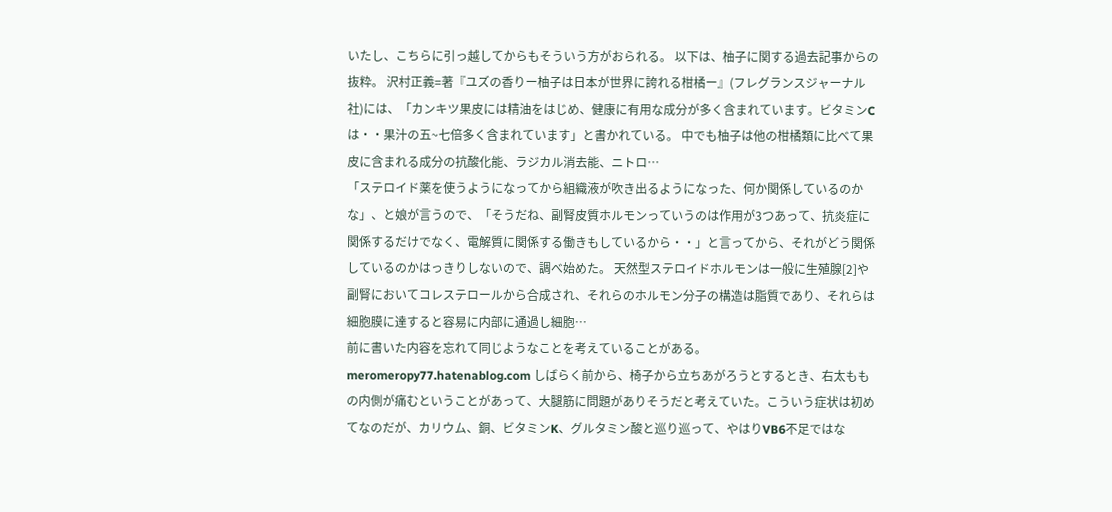いたし、こちらに引っ越してからもそういう方がおられる。 以下は、柚子に関する過去記事からの抜粋。 沢村正義=著『ユズの香りー柚子は日本が世界に誇れる柑橘ー』(フレグランスジャーナル社)には、「カンキツ果皮には精油をはじめ、健康に有用な成分が多く含まれています。ビタミンCは・・果汁の五~七倍多く含まれています」と書かれている。 中でも柚子は他の柑橘類に比べて果皮に含まれる成分の抗酸化能、ラジカル消去能、ニトロ…
「ステロイド薬を使うようになってから組織液が吹き出るようになった、何か関係しているのかな」、と娘が言うので、「そうだね、副腎皮質ホルモンっていうのは作用が3つあって、抗炎症に関係するだけでなく、電解質に関係する働きもしているから・・」と言ってから、それがどう関係しているのかはっきりしないので、調べ始めた。 天然型ステロイドホルモンは一般に生殖腺[2]や副腎においてコレステロールから合成され、それらのホルモン分子の構造は脂質であり、それらは細胞膜に達すると容易に内部に通過し細胞…
前に書いた内容を忘れて同じようなことを考えていることがある。 meromeropy77.hatenablog.com しばらく前から、椅子から立ちあがろうとするとき、右太ももの内側が痛むということがあって、大腿筋に問題がありそうだと考えていた。こういう症状は初めてなのだが、カリウム、銅、ビタミンK、グルタミン酸と巡り巡って、やはりVB6不足ではな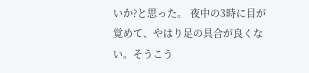いか?と思った。 夜中の3時に目が覚めて、やはり足の具合が良くない。そうこう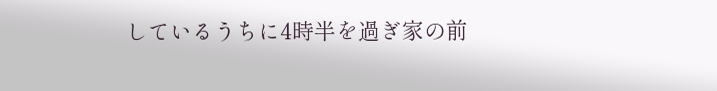しているうちに4時半を過ぎ家の前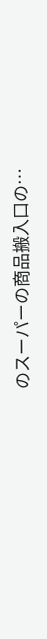のスーパーの商品搬入口の…